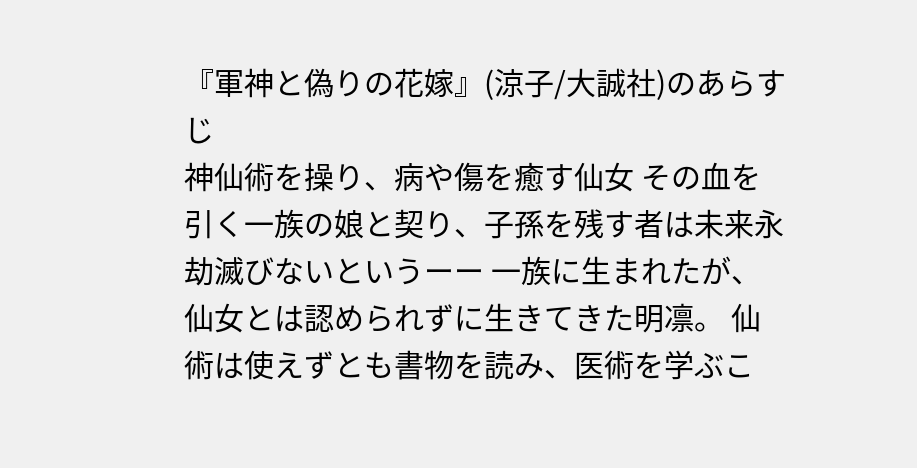『軍神と偽りの花嫁』(涼子/大誠社)のあらすじ
神仙術を操り、病や傷を癒す仙女 その血を引く一族の娘と契り、子孫を残す者は未来永劫滅びないというーー 一族に生まれたが、仙女とは認められずに生きてきた明凛。 仙術は使えずとも書物を読み、医術を学ぶこ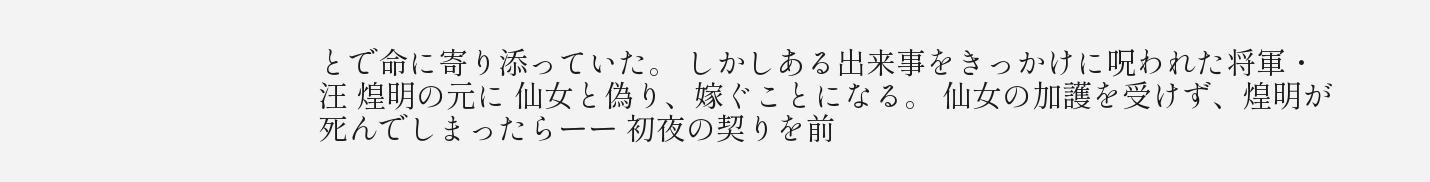とで命に寄り添っていた。 しかしある出来事をきっかけに呪われた将軍・汪 煌明の元に 仙女と偽り、嫁ぐことになる。 仙女の加護を受けず、煌明が死んでしまったらーー 初夜の契りを前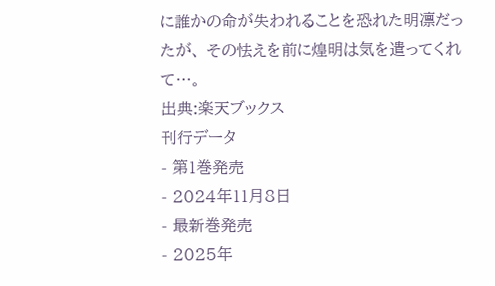に誰かの命が失われることを恐れた明凛だったが、 その怯えを前に煌明は気を遣ってくれて…。
出典:楽天ブックス
刊行データ
- 第1巻発売
- 2024年11月8日
- 最新巻発売
- 2025年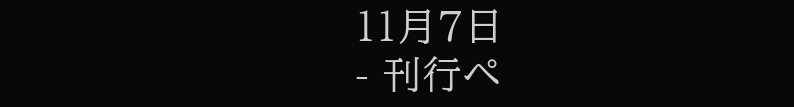11月7日
- 刊行ペ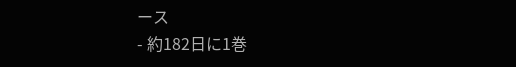ース
- 約182日に1巻